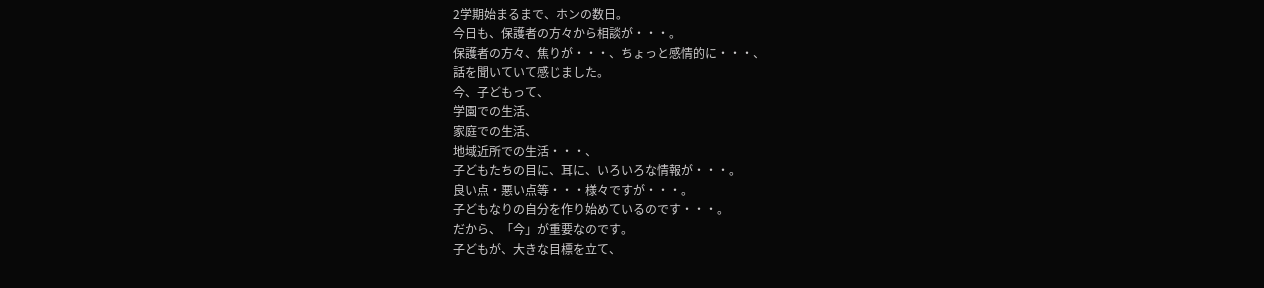2学期始まるまで、ホンの数日。
今日も、保護者の方々から相談が・・・。
保護者の方々、焦りが・・・、ちょっと感情的に・・・、
話を聞いていて感じました。
今、子どもって、
学園での生活、
家庭での生活、
地域近所での生活・・・、
子どもたちの目に、耳に、いろいろな情報が・・・。
良い点・悪い点等・・・様々ですが・・・。
子どもなりの自分を作り始めているのです・・・。
だから、「今」が重要なのです。
子どもが、大きな目標を立て、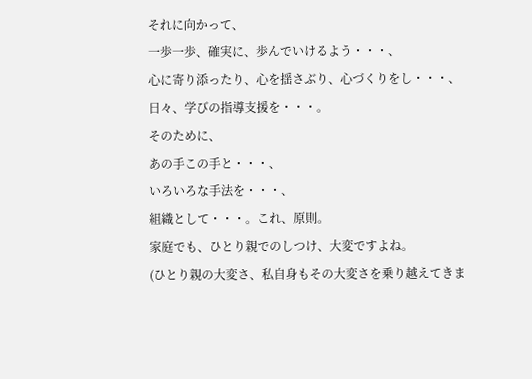それに向かって、
一歩一歩、確実に、歩んでいけるよう・・・、
心に寄り添ったり、心を揺さぶり、心づくりをし・・・、
日々、学びの指導支援を・・・。
そのために、
あの手この手と・・・、
いろいろな手法を・・・、
組織として・・・。これ、原則。
家庭でも、ひとり親でのしつけ、大変ですよね。
(ひとり親の大変さ、私自身もその大変さを乗り越えてきま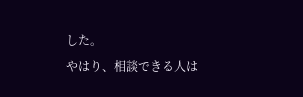した。
やはり、相談できる人は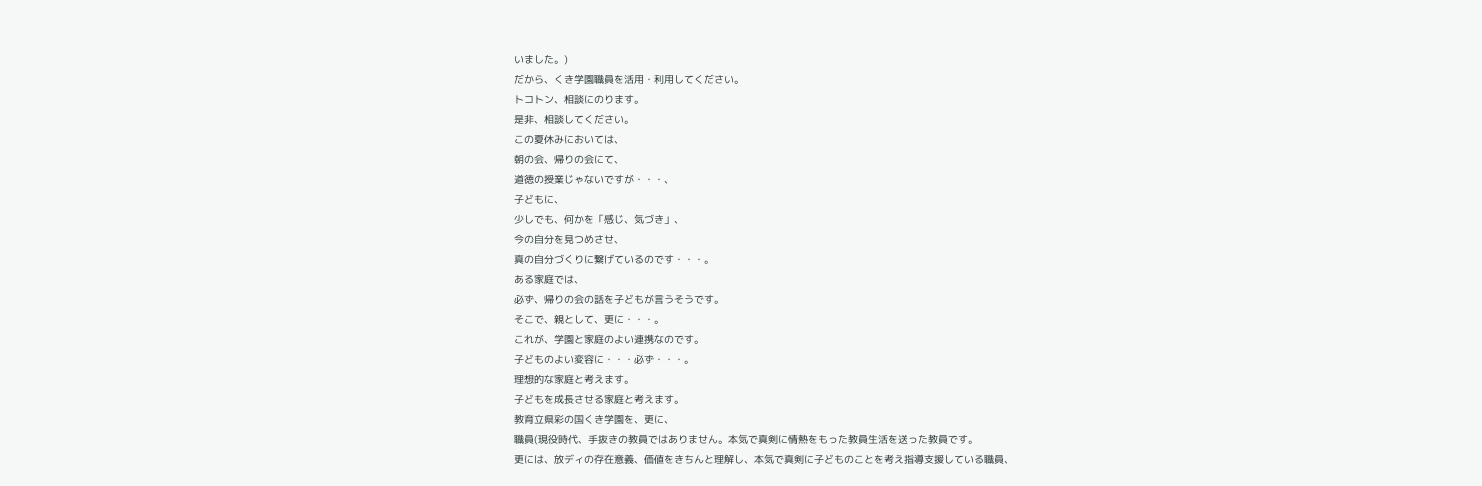いました。)
だから、くき学園職員を活用・利用してください。
トコトン、相談にのります。
是非、相談してください。
この夏休みにおいては、
朝の会、帰りの会にて、
道徳の授業じゃないですが・・・、
子どもに、
少しでも、何かを「感じ、気づき」、
今の自分を見つめさせ、
真の自分づくりに繋げているのです・・・。
ある家庭では、
必ず、帰りの会の話を子どもが言うそうです。
そこで、親として、更に・・・。
これが、学園と家庭のよい連携なのです。
子どものよい変容に・・・必ず・・・。
理想的な家庭と考えます。
子どもを成長させる家庭と考えます。
教育立県彩の国くき学園を、更に、
職員(現役時代、手抜きの教員ではありません。本気で真剣に情熱をもった教員生活を送った教員です。
更には、放ディの存在意義、価値をきちんと理解し、本気で真剣に子どものことを考え指導支援している職員、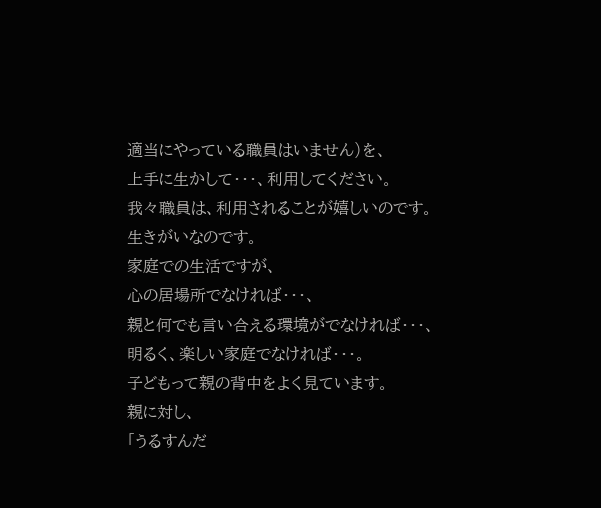適当にやっている職員はいません)を、
上手に生かして・・・、利用してください。
我々職員は、利用されることが嬉しいのです。
生きがいなのです。
家庭での生活ですが、
心の居場所でなければ・・・、
親と何でも言い合える環境がでなければ・・・、
明るく、楽しい家庭でなければ・・・。
子どもって親の背中をよく見ています。
親に対し、
「うるすんだ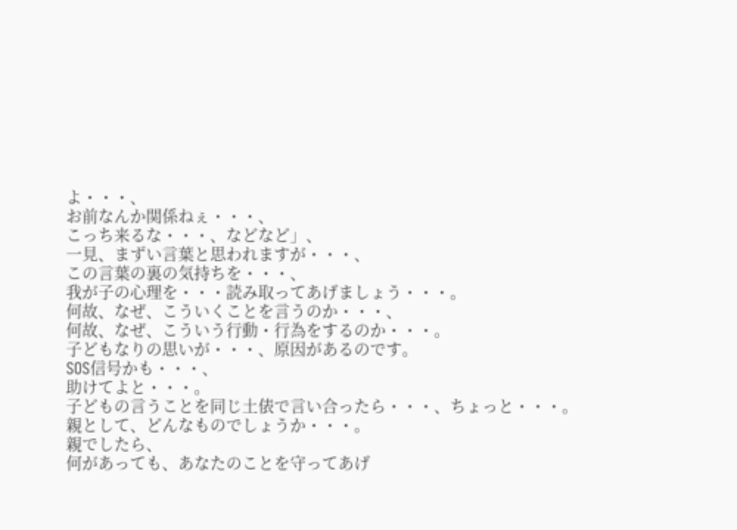よ・・・、
お前なんか関係ねぇ・・・、
こっち来るな・・・、などなど」、
一見、まずい言葉と思われますが・・・、
この言葉の裏の気持ちを・・・、
我が子の心理を・・・読み取ってあげましょう・・・。
何故、なぜ、こういくことを言うのか・・・、
何故、なぜ、こういう行動・行為をするのか・・・。
子どもなりの思いが・・・、原因があるのです。
SOS信号かも・・・、
助けてよと・・・。
子どもの言うことを同じ土俵で言い合ったら・・・、ちょっと・・・。
親として、どんなものでしょうか・・・。
親でしたら、
何があっても、あなたのことを守ってあげ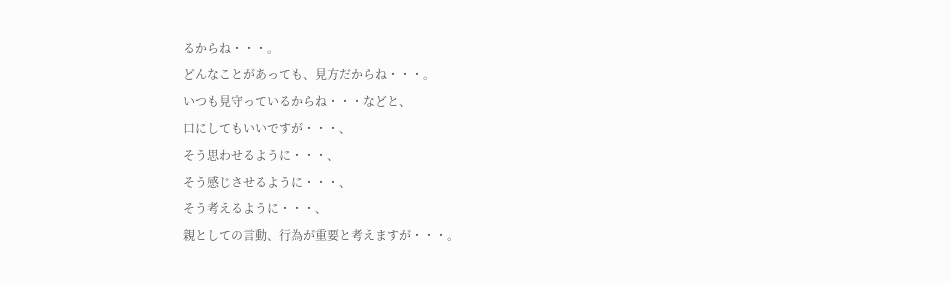るからね・・・。
どんなことがあっても、見方だからね・・・。
いつも見守っているからね・・・などと、
口にしてもいいですが・・・、
そう思わせるように・・・、
そう感じさせるように・・・、
そう考えるように・・・、
親としての言動、行為が重要と考えますが・・・。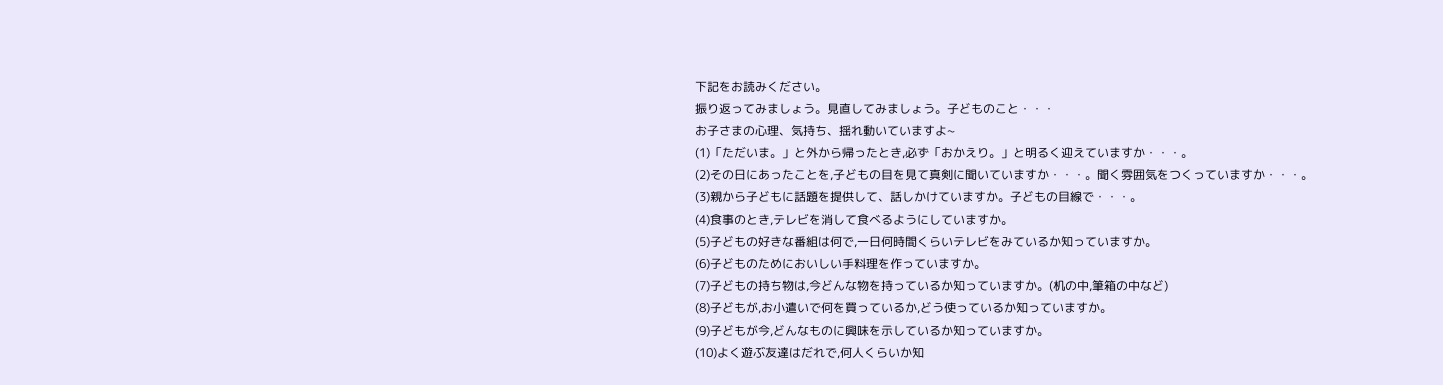下記をお読みください。
振り返ってみましょう。見直してみましょう。子どものこと・・・
お子さまの心理、気持ち、揺れ動いていますよ~
(1)「ただいま。」と外から帰ったとき,必ず「おかえり。」と明るく迎えていますか・・・。
(2)その日にあったことを,子どもの目を見て真剣に聞いていますか・・・。聞く雰囲気をつくっていますか・・・。
(3)親から子どもに話題を提供して、話しかけていますか。子どもの目線で・・・。
(4)食事のとき,テレビを消して食べるようにしていますか。
(5)子どもの好きな番組は何で,一日何時間くらいテレビをみているか知っていますか。
(6)子どものためにおいしい手料理を作っていますか。
(7)子どもの持ち物は,今どんな物を持っているか知っていますか。(机の中,筆箱の中など)
(8)子どもが,お小遣いで何を買っているか,どう使っているか知っていますか。
(9)子どもが今,どんなものに興味を示しているか知っていますか。
(10)よく遊ぶ友達はだれで,何人くらいか知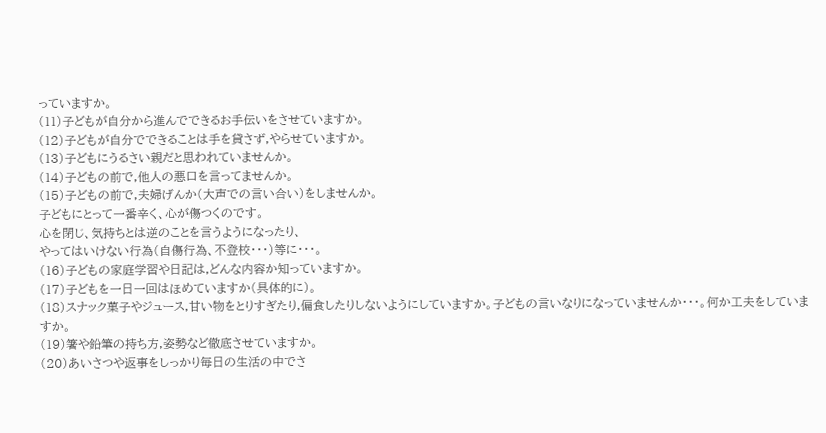っていますか。
(11)子どもが自分から進んでできるお手伝いをさせていますか。
(12)子どもが自分でできることは手を貸さず,やらせていますか。
(13)子どもにうるさい親だと思われていませんか。
(14)子どもの前で,他人の悪口を言ってませんか。
(15)子どもの前で,夫婦げんか(大声での言い合い)をしませんか。
子どもにとって一番辛く、心が傷つくのです。
心を閉じ、気持ちとは逆のことを言うようになったり、
やってはいけない行為(自傷行為、不登校・・・)等に・・・。
(16)子どもの家庭学習や日記は,どんな内容か知っていますか。
(17)子どもを一日一回はほめていますか(具体的に)。
(18)スナック菓子やジュース,甘い物をとりすぎたり,偏食したりしないようにしていますか。子どもの言いなりになっていませんか・・・。何か工夫をしていますか。
(19)箸や鉛筆の持ち方,姿勢など徹底させていますか。
(20)あいさつや返事をしっかり毎日の生活の中でさ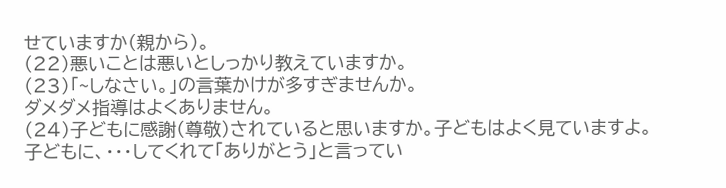せていますか(親から)。
(22)悪いことは悪いとしっかり教えていますか。
(23)「~しなさい。」の言葉かけが多すぎませんか。
ダメダメ指導はよくありません。
(24)子どもに感謝(尊敬)されていると思いますか。子どもはよく見ていますよ。
子どもに、・・・してくれて「ありがとう」と言ってい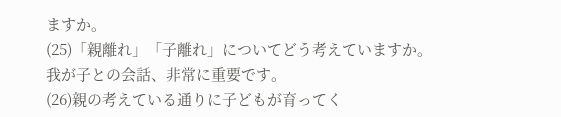ますか。
(25)「親離れ」「子離れ」についてどう考えていますか。
我が子との会話、非常に重要です。
(26)親の考えている通りに子どもが育ってく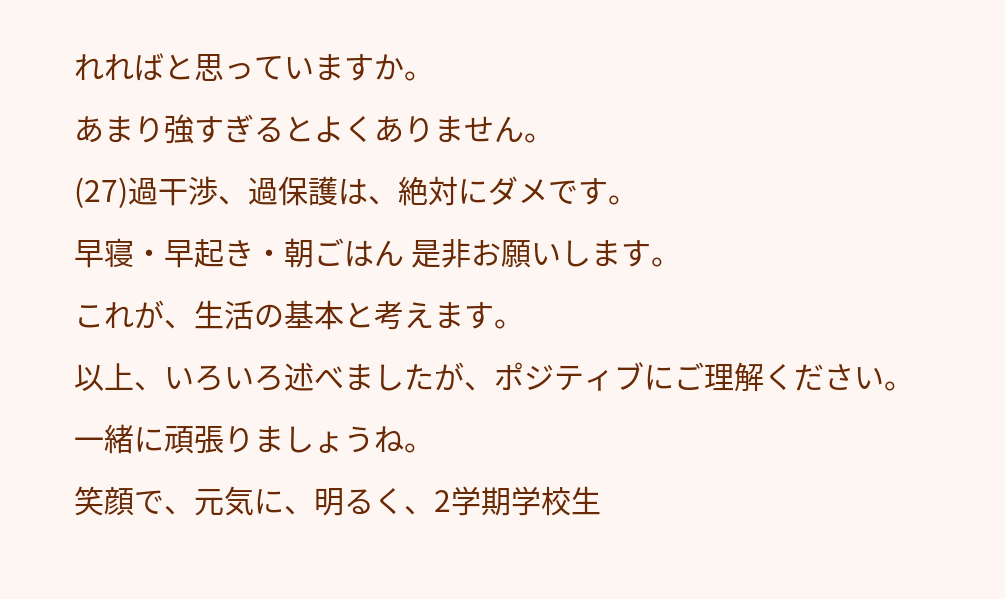れればと思っていますか。
あまり強すぎるとよくありません。
(27)過干渉、過保護は、絶対にダメです。
早寝・早起き・朝ごはん 是非お願いします。
これが、生活の基本と考えます。
以上、いろいろ述べましたが、ポジティブにご理解ください。
一緒に頑張りましょうね。
笑顔で、元気に、明るく、2学期学校生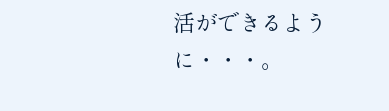活ができるように・・・。